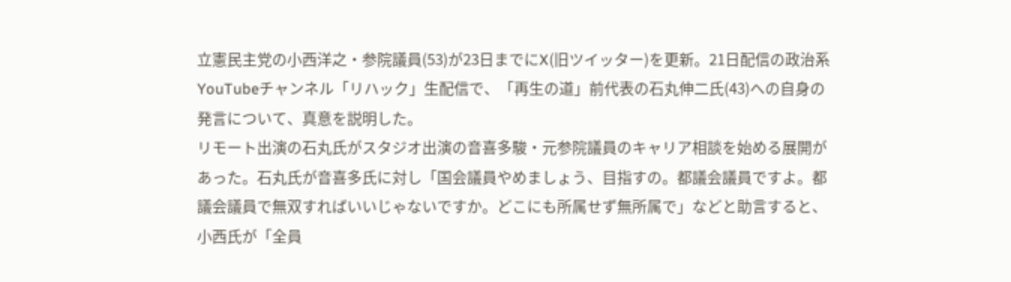立憲民主党の小西洋之・参院議員(53)が23日までにX(旧ツイッター)を更新。21日配信の政治系YouTubeチャンネル「リハック」生配信で、「再生の道」前代表の石丸伸二氏(43)への自身の発言について、真意を説明した。
リモート出演の石丸氏がスタジオ出演の音喜多駿・元参院議員のキャリア相談を始める展開があった。石丸氏が音喜多氏に対し「国会議員やめましょう、目指すの。都議会議員ですよ。都議会議員で無双すればいいじゃないですか。どこにも所属せず無所属で」などと助言すると、小西氏が「全員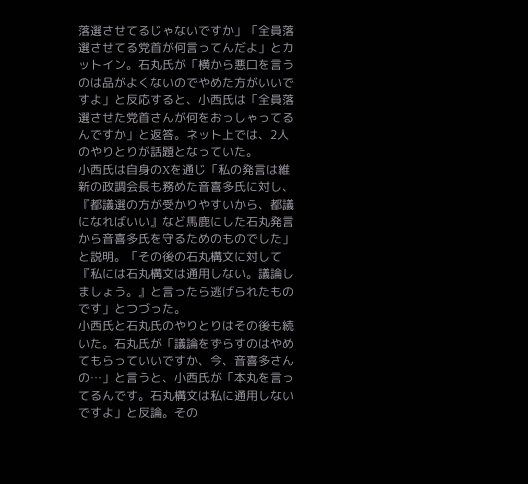落選させてるじゃないですか」「全員落選させてる党首が何言ってんだよ」とカットイン。石丸氏が「横から悪口を言うのは品がよくないのでやめた方がいいですよ」と反応すると、小西氏は「全員落選させた党首さんが何をおっしゃってるんですか」と返答。ネット上では、2人のやりとりが話題となっていた。
小西氏は自身のXを通じ「私の発言は維新の政調会長も務めた音喜多氏に対し、『都議選の方が受かりやすいから、都議になればいい』など馬鹿にした石丸発言から音喜多氏を守るためのものでした」と説明。「その後の石丸構文に対して『私には石丸構文は通用しない。議論しましょう。』と言ったら逃げられたものです」とつづった。
小西氏と石丸氏のやりとりはその後も続いた。石丸氏が「議論をずらすのはやめてもらっていいですか、今、音喜多さんの…」と言うと、小西氏が「本丸を言ってるんです。石丸構文は私に通用しないですよ」と反論。その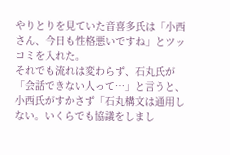やりとりを見ていた音喜多氏は「小西さん、今日も性格悪いですね」とツッコミを入れた。
それでも流れは変わらず、石丸氏が「会話できない人って…」と言うと、小西氏がすかさず「石丸構文は通用しない。いくらでも協議をしまし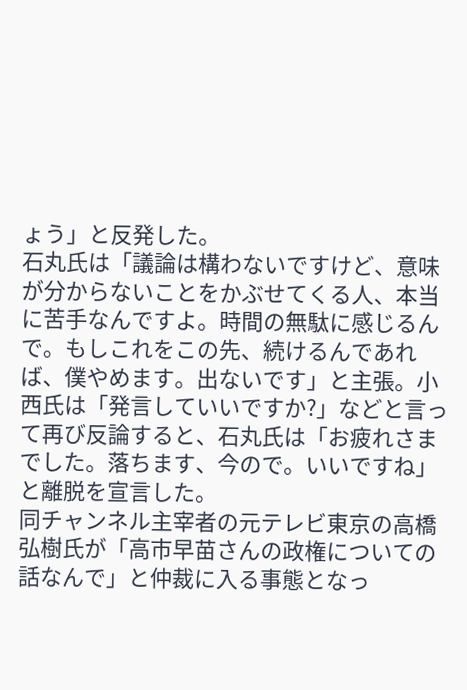ょう」と反発した。
石丸氏は「議論は構わないですけど、意味が分からないことをかぶせてくる人、本当に苦手なんですよ。時間の無駄に感じるんで。もしこれをこの先、続けるんであれば、僕やめます。出ないです」と主張。小西氏は「発言していいですか?」などと言って再び反論すると、石丸氏は「お疲れさまでした。落ちます、今ので。いいですね」と離脱を宣言した。
同チャンネル主宰者の元テレビ東京の高橋弘樹氏が「高市早苗さんの政権についての話なんで」と仲裁に入る事態となっ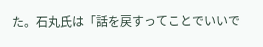た。石丸氏は「話を戻すってことでいいで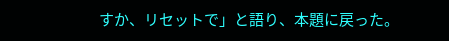すか、リセットで」と語り、本題に戻った。